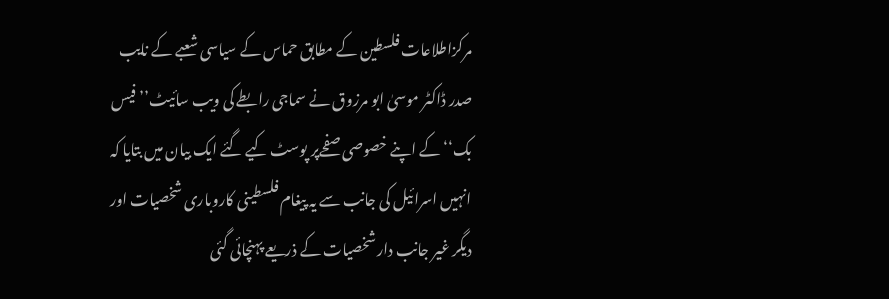مرکزاطلاعات فلسطین کے مطابق حماس کے سیاسی شعبے کے نایب صدر ڈاکٹر موسیٰ ابو مرزوق نے سماجی رابطے کی ویب سائیٹ’’فیس بک‘‘ کے اپنے خصوصی صفحےپر پوسٹ کیے گئے ایک بیان میں بتایا کہ انہیں اسرائیل کی جانب سے یہ پیغام فلسطینی کاروباری شخصیات اور دیگر غیر جانب دار شخصیات کے ذریعے پہنچائی گئی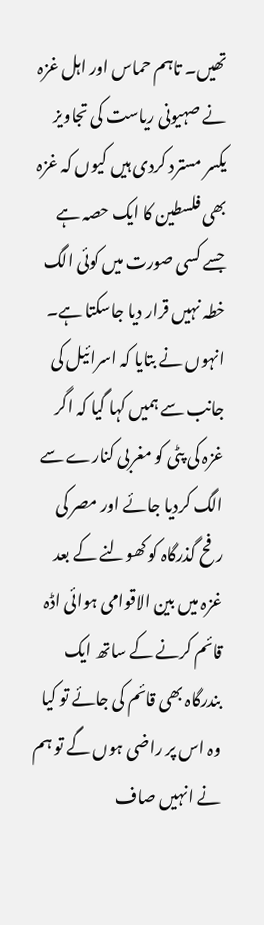تھیں۔ تاہم حماس اور اہل غزہ نے صہیونی ریاست کی تجاویز یکسر مسترد کردی ہیں کیوں کہ غزہ بھی فلسطین کا ایک حصہ ہے جسے کسی صورت میں کوئی الگ خطہ نہیں قرار دیا جاسکتا ہے۔
انہوں نے بتایا کہ اسرائیل کی جانب سے ہمیں کہا گیا کہ اگر غزہ کی پٹی کو مغربی کنارے سے الگ کردیا جائے اور مصر کی رفح گذرگاہ کو کھولنے کے بعد غزہ میں بین الاقوامی ہوائی اڈہ قائم کرنے کے ساتھ ایک بندرگاہ بھی قائم کی جائے تو کیا وہ اس پر راضی ہوں گے تو ہم نے انہیں صاف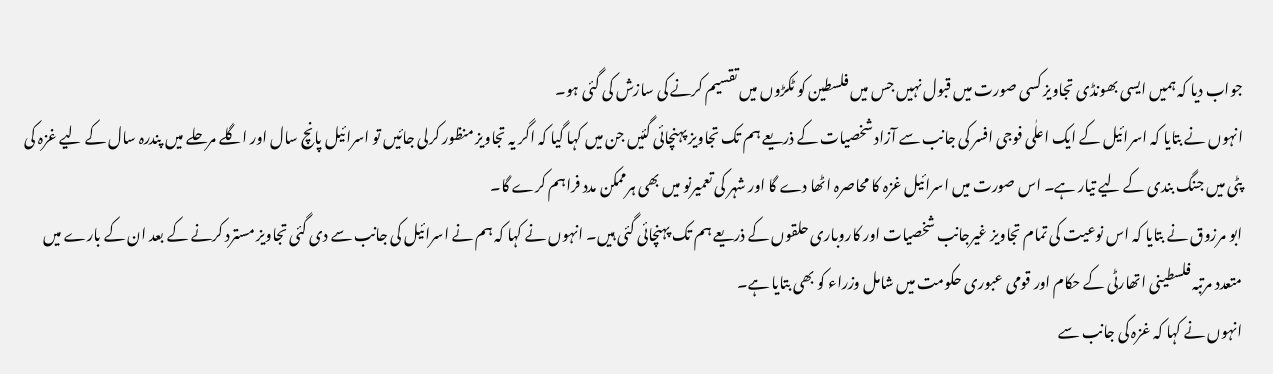جواب دیا کہ ہمیں ایسی بھونڈی تجاویز کسی صورت میں قبول نہیں جس میں فلسطین کو ٹکڑوں میں تقسیم کرنے کی سازش کی گئی ہو۔
انہوں نے بتایا کہ اسرائیل کے ایک اعلٰی فوجی افسر کی جانب سے آزاد شخصیات کے ذریعے ہم تک تجاویز پہنچائی گئیں جن میں کہا گیا کہ اگر یہ تجاویز منظور کرلی جائیں تو اسرائیل پانچ سال اور اگلے مرحلے میں پندرہ سال کے لیے غزہ کی پٹی میں جنگ بندی کے لیے تیار ہے۔ اس صورت میں اسرائیل غزہ کا محاصرہ اٹھا دے گا اور شہر کی تعمیرنو میں بھی ہرممکن مدد فراہم کرے گا۔
ابو مرزوق نے بتایا کہ اس نوعیت کی تمام تجاویز غیرجانب شخصیات اور کاروباری حلقوں کے ذریعے ہم تک پہنچائی گئی ہیں۔ انہوں نے کہا کہ ہم نے اسرائیل کی جانب سے دی گئی تجاویز مسترد کرنے کے بعد ان کے بارے میں متعدد مرتبہ فلسطینی اتھارٹی کے حکام اور قومی عبوری حکومت میں شامل وزراء کو بھی بتایا ہے۔
انہوں نے کہا کہ غزہ کی جانب سے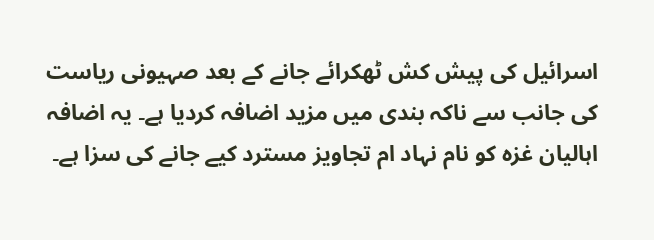اسرائیل کی پیش کش ٹھکرائے جانے کے بعد صہیونی ریاست کی جانب سے ناکہ بندی میں مزید اضافہ کردیا ہے۔ یہ اضافہ اہالیان غزہ کو نام نہاد ام تجاویز مسترد کیے جانے کی سزا ہے۔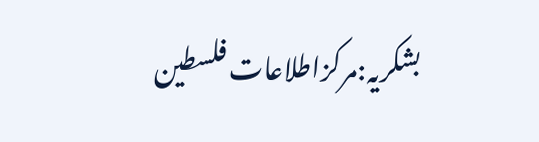بشکریہ:مرکزاطلاعات فلسطین